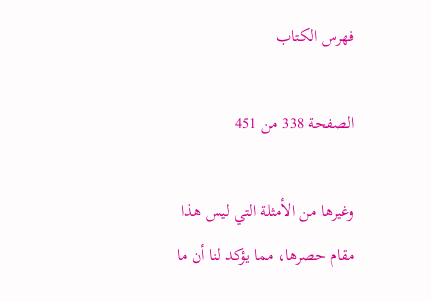فهرس الكتاب

الصفحة 338 من 451

وغيرها من الأمثلة التي ليس هذا مقام حصرها، مما يؤكد لنا أن ما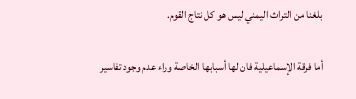بلغنا من التراث اليمني ليس هو كل نتاج القوم.

أما فرقة الإسماعيلية فان لها أسبابها الخاصة وراء عدم وجود تفاسير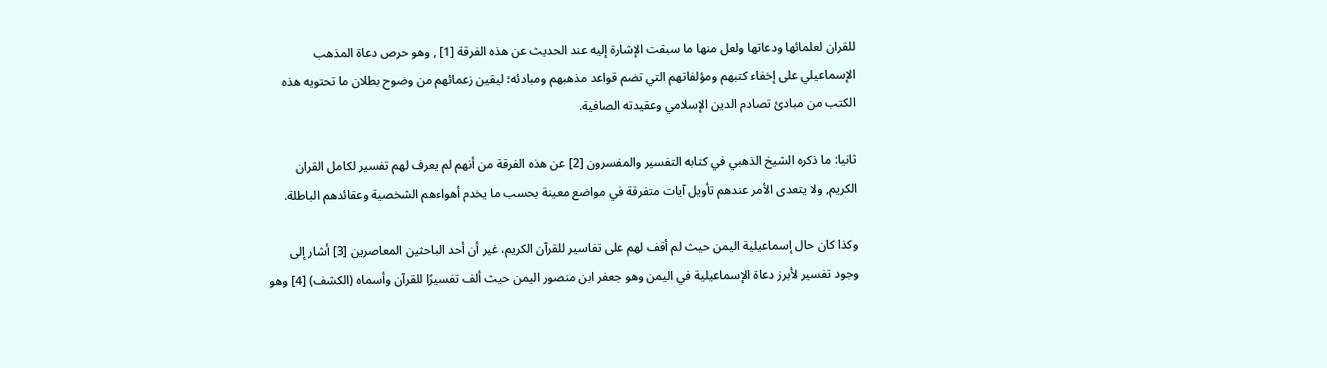للقران لعلمائها ودعاتها ولعل منها ما سبقت الإشارة إليه عند الحديث عن هذه الفرقة [1] , وهو حرص دعاة المذهب الإسماعيلي على إخفاء كتبهم ومؤلفاتهم التي تضم قواعد مذهبهم ومبادئه؛ ليقين زعمائهم من وضوح بطلان ما تحتويه هذه الكتب من مبادئ تصادم الدين الإسلامي وعقيدته الصافية.

ثانيا: ما ذكره الشيخ الذهبي في كتابه التفسير والمفسرون [2] عن هذه الفرقة من أنهم لم يعرف لهم تفسير لكامل القران الكريم, ولا يتعدى الأمر عندهم تأويل آيات متفرقة في مواضع معينة بحسب ما يخدم أهواءهم الشخصية وعقائدهم الباطلة.

وكذا كان حال إسماعيلية اليمن حيث لم أقف لهم على تفاسير للقرآن الكريم، غير أن أحد الباحثين المعاصرين [3] أشار إلى وجود تفسير لأبرز دعاة الإسماعيلية في اليمن وهو جعفر ابن منصور اليمن حيث ألف تفسيرًا للقرآن وأسماه (الكشف) [4] وهو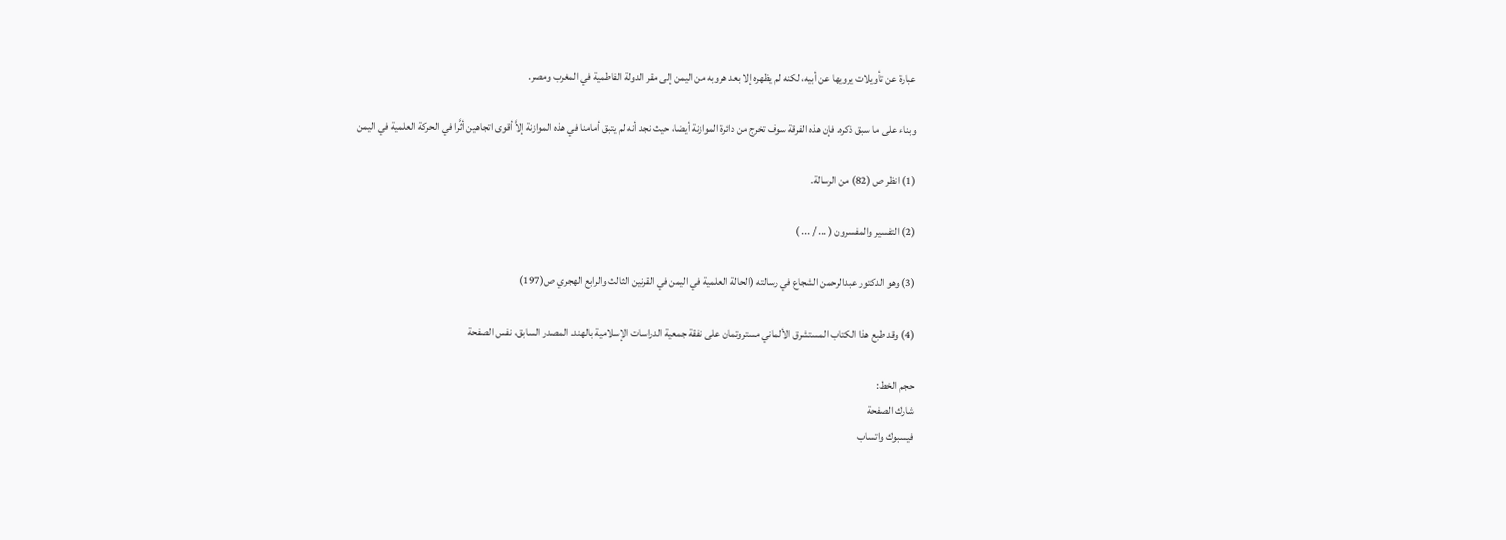عبارة عن تأويلات يرويها عن أبيه، لكنه لم يظهره إلا بعد هروبه من اليمن إلى مقر الدولة الفاطمية في المغرب ومصر.

وبناء على ما سبق ذكره. فإن هذه الفرقة سوف تخرج من دائرة الموازنة أيضا، حيث نجد أنه لم يتبق أمامنا في هذه الموازنة إلاَّ أقوى اتجاهين أثَّرا في الحركة العلمية في اليمن

(1) انظر ص (82) من الرسالة.

(2) التفسير والمفسرون ( ... / ... )

(3) وهو الدكتور عبدالرحمن الشجاع في رسالته (الحالة العلمية في اليمن في القرنين الثالث والرابع الهجري ص(197)

(4) وقد طبع هذا الكتاب المستشرق الألماني مستروتمان على نفقة جمعية الدراسات الإسلامية بالهند. المصدر السابق، نفس الصفحة

حجم الخط:
شارك الصفحة
فيسبوك واتساب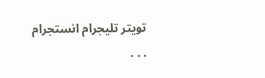تويتر تليجرام انستجرام
. . .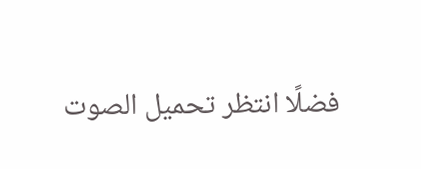فضلًا انتظر تحميل الصوت